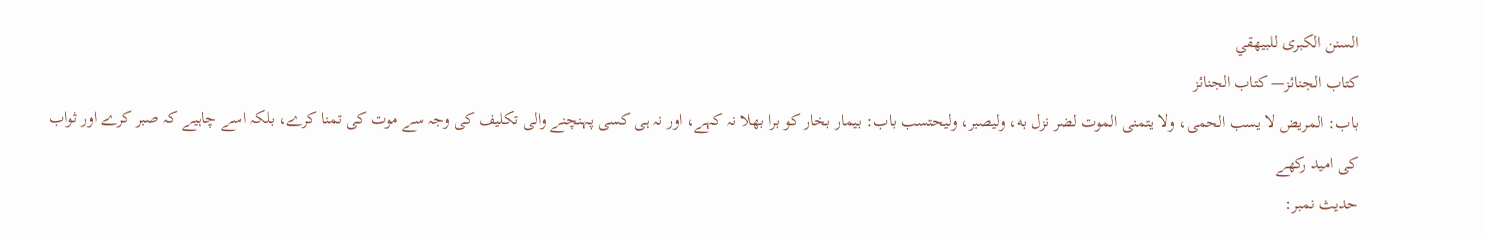السنن الكبرى للبيهقي
كتاب الجنائز— کتاب الجنائز
باب: المريض لا يسب الحمى، ولا يتمنى الموت لضر نزل به، وليصبر، وليحتسب باب: بیمار بخار کو برا بھلا نہ کہے، اور نہ ہی کسی پہنچنے والی تکلیف کی وجہ سے موت کی تمنا کرے، بلکہ اسے چاہیے کہ صبر کرے اور ثواب کی امید رکھے
حدیث نمبر: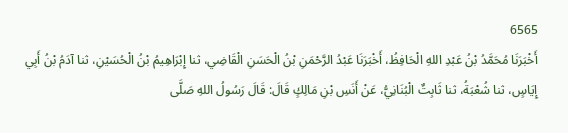6565
أَخْبَرَنَا مُحَمَّدُ بْنُ عَبْدِ اللهِ الْحَافِظُ، أَخْبَرَنَا عَبْدُ الرَّحْمَنِ بْنُ الْحَسَنِ الْقَاضِي، ثنا إِبْرَاهِيمُ بْنُ الْحُسَيْنِ، ثنا آدَمُ بْنُ أَبِي إِيَاسٍ، ثنا شُعْبَةُ، ثنا ثَابِتٌ الْبُنَانِيُّ، عَنْ أَنَسِ بْنِ مَالِكٍ قَالَ: قَالَ رَسُولُ اللهِ صَلَّى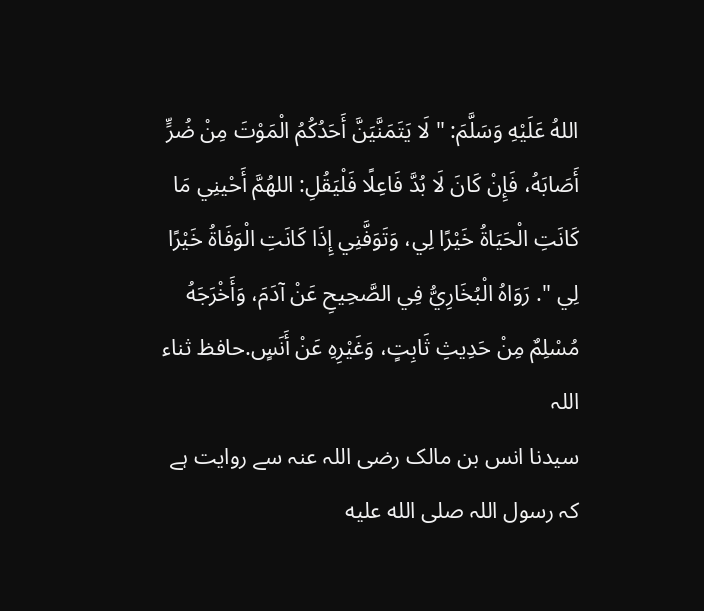اللهُ عَلَيْهِ وَسَلَّمَ: " لَا يَتَمَنَّيَنَّ أَحَدُكُمُ الْمَوْتَ مِنْ ضُرٍّ أَصَابَهُ، فَإِنْ كَانَ لَا بُدَّ فَاعِلًا فَلْيَقُلِ: اللهُمَّ أَحْينِي مَا كَانَتِ الْحَيَاةُ خَيْرًا لِي، وَتَوَفَّنِي إِذَا كَانَتِ الْوَفَاةُ خَيْرًا لِي ". رَوَاهُ الْبُخَارِيُّ فِي الصَّحِيحِ عَنْ آدَمَ، وَأَخْرَجَهُ مُسْلِمٌ مِنْ حَدِيثِ ثَابِتٍ، وَغَيْرِهِ عَنْ أَنَسٍ.حافظ ثناء اللہ
سیدنا انس بن مالک رضی اللہ عنہ سے روایت ہے کہ رسول اللہ صلى الله عليه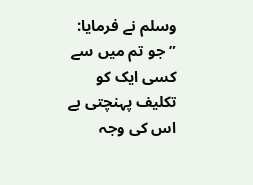وسلم نے فرمایا: ”جو تم میں سے کسی ایک کو تکلیف پہنچتی ہے اس کی وجہ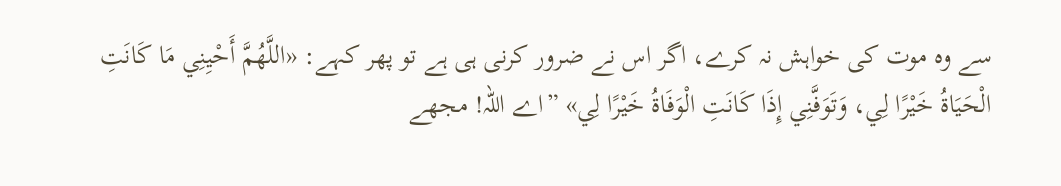سے وہ موت کی خواہش نہ کرے، اگر اس نے ضرور کرنی ہی ہے تو پھر کہے: «اللَّهُمَّ أَحْيِنِي مَا كَانَتِ الْحَيَاةُ خَيْرًا لِي، وَتَوَفَّنِي إِذَا كَانَتِ الْوَفَاةُ خَيْرًا لِي» ”اے اللہ! مجھے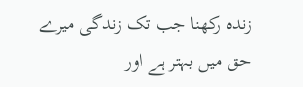زندہ رکھنا جب تک زندگی میرے حق میں بہتر ہے اور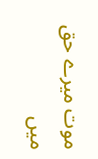موت میرے حق میں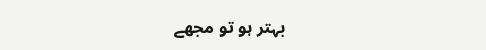بہتر ہو تو مجھے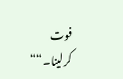فوت کرلینا۔““